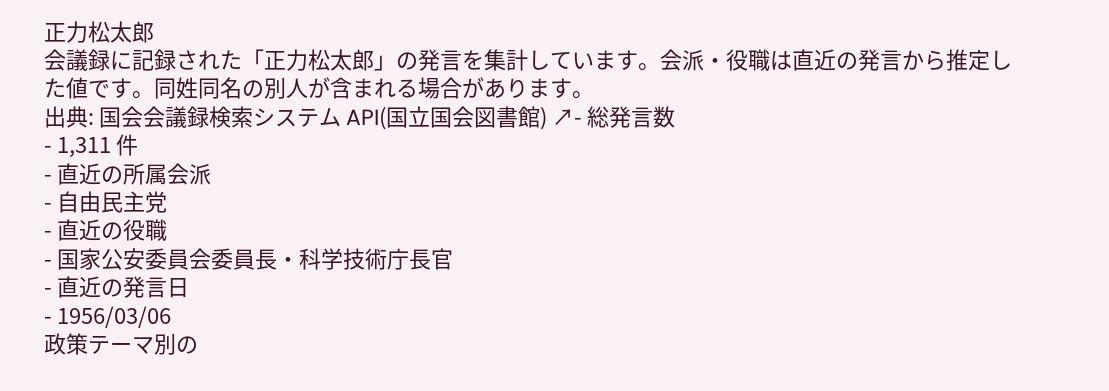正力松太郎
会議録に記録された「正力松太郎」の発言を集計しています。会派・役職は直近の発言から推定した値です。同姓同名の別人が含まれる場合があります。
出典: 国会会議録検索システム API(国立国会図書館) ↗- 総発言数
- 1,311 件
- 直近の所属会派
- 自由民主党
- 直近の役職
- 国家公安委員会委員長・科学技術庁長官
- 直近の発言日
- 1956/03/06
政策テーマ別の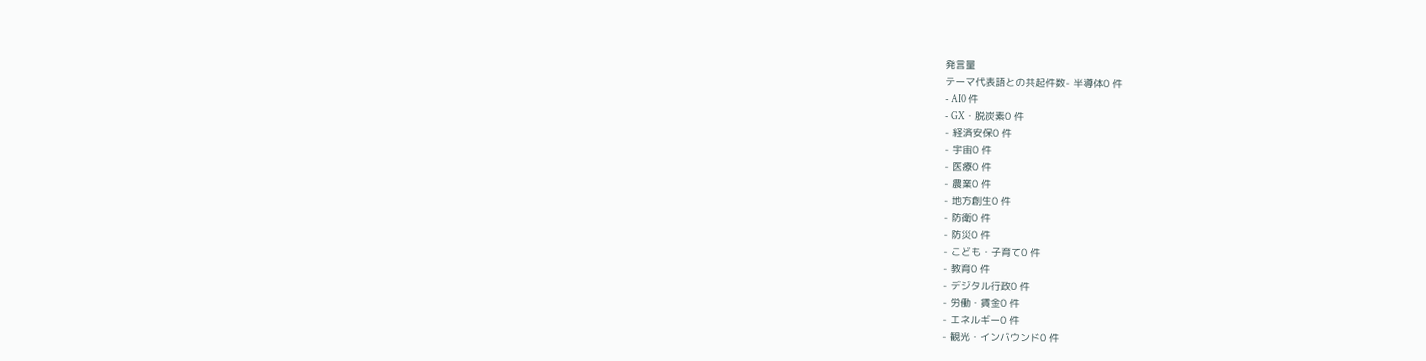発言量
テーマ代表語との共起件数- 半導体0 件
- AI0 件
- GX・脱炭素0 件
- 経済安保0 件
- 宇宙0 件
- 医療0 件
- 農業0 件
- 地方創生0 件
- 防衛0 件
- 防災0 件
- こども・子育て0 件
- 教育0 件
- デジタル行政0 件
- 労働・賃金0 件
- エネルギー0 件
- 観光・インバウンド0 件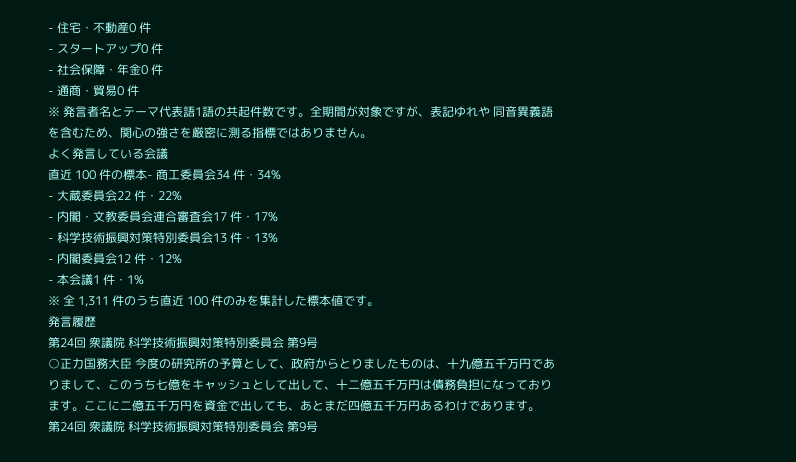- 住宅・不動産0 件
- スタートアップ0 件
- 社会保障・年金0 件
- 通商・貿易0 件
※ 発言者名とテーマ代表語1語の共起件数です。全期間が対象ですが、表記ゆれや 同音異義語を含むため、関心の強さを厳密に測る指標ではありません。
よく発言している会議
直近 100 件の標本- 商工委員会34 件・34%
- 大蔵委員会22 件・22%
- 内閣・文教委員会連合審査会17 件・17%
- 科学技術振興対策特別委員会13 件・13%
- 内閣委員会12 件・12%
- 本会議1 件・1%
※ 全 1,311 件のうち直近 100 件のみを集計した標本値です。
発言履歴
第24回 衆議院 科学技術振興対策特別委員会 第9号
○正力国務大臣 今度の研究所の予算として、政府からとりましたものは、十九億五千万円でありまして、このうち七億をキャッシュとして出して、十二億五千万円は債務負担になっております。ここに二億五千万円を資金で出しても、あとまだ四億五千万円あるわけであります。
第24回 衆議院 科学技術振興対策特別委員会 第9号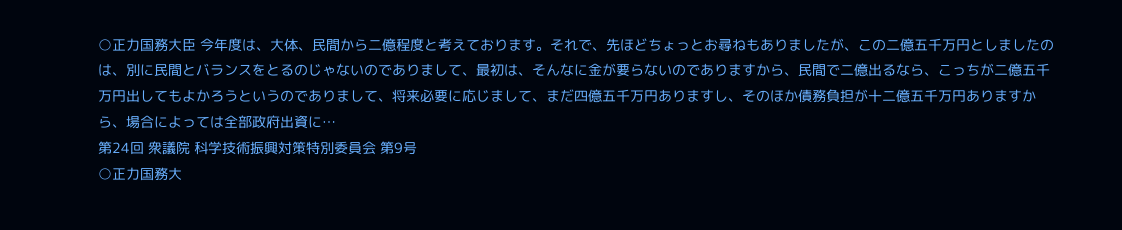○正力国務大臣 今年度は、大体、民間から二億程度と考えております。それで、先ほどちょっとお尋ねもありましたが、この二億五千万円としましたのは、別に民間とバランスをとるのじゃないのでありまして、最初は、そんなに金が要らないのでありますから、民間で二億出るなら、こっちが二億五千万円出してもよかろうというのでありまして、将来必要に応じまして、まだ四億五千万円ありますし、そのほか債務負担が十二億五千万円ありますから、場合によっては全部政府出資に…
第24回 衆議院 科学技術振興対策特別委員会 第9号
○正力国務大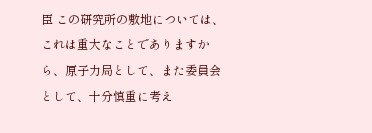臣 この研究所の敷地については、これは重大なことでありますから、原子力局として、また委員会として、十分慎重に考え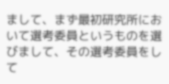まして、まず最初研究所において選考委員というものを選びまして、その選考委員をして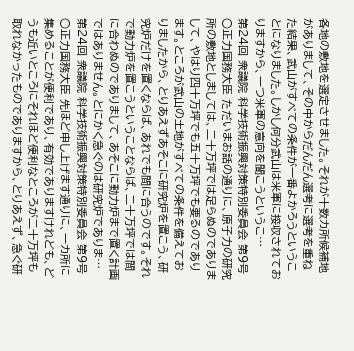各地の敷地を選定させました。それが十数カ所候補地がありまして、その中からだんだん選考に選考を重ねた結果、武山がすべての条件が一番よかろうということになりました。しかし何分武山は米軍に接収されておりますから、一つ米軍の意向を聞こうというこ…
第24回 衆議院 科学技術振興対策特別委員会 第9号
○正力国務大臣 ただいまお話の通りに、原子力の研究所の敷地としましては、二十万坪では足らぬのでありまして、やはり四十万坪でも五十万坪でも要るのであります。ところが武山の土地がすべての条件を備えておりましたから、とりあえずあそこに研究炉を置こう、研究炉だけを置くならば、あれでも間に合うのです。それで動力炉を置こうということならば、二十万坪では間に合わぬのでありまして、あそこに動力炉まで置く計画ではありません。とにかく急ぐのは研究炉でありま…
第24回 衆議院 科学技術振興対策特別委員会 第9号
○正力国務大臣 先ほど申し上げます通りに、一カ所に集めることが便利であり、有効でありますけれども、どうも近いところにそれほど便利なところが二十万坪も取れなかったものでありますから、とりあえず、急ぐ研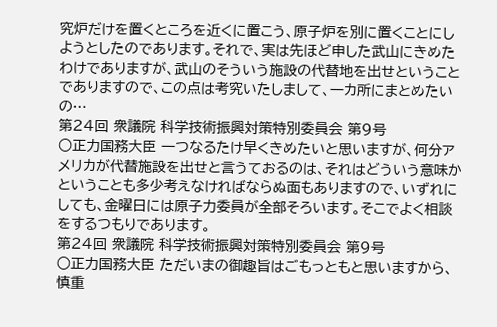究炉だけを置くところを近くに置こう、原子炉を別に置くことにしようとしたのであります。それで、実は先ほど申した武山にきめたわけでありますが、武山のそういう施設の代替地を出せということでありますので、この点は考究いたしまして、一カ所にまとめたいの…
第24回 衆議院 科学技術振興対策特別委員会 第9号
○正力国務大臣 一つなるたけ早くきめたいと思いますが、何分アメリカが代替施設を出せと言うておるのは、それはどういう意味かということも多少考えなければならぬ面もありますので、いずれにしても、金曜日には原子力委員が全部そろいます。そこでよく相談をするつもりであります。
第24回 衆議院 科学技術振興対策特別委員会 第9号
○正力国務大臣 ただいまの御趣旨はごもっともと思いますから、慎重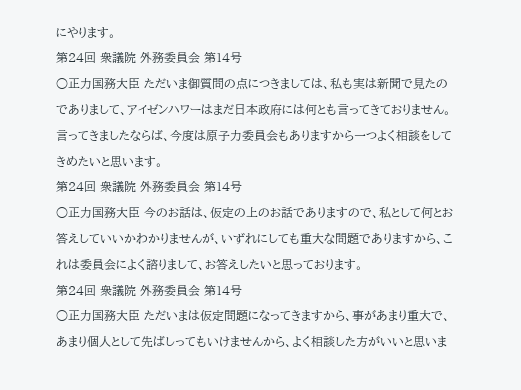にやります。
第24回 衆議院 外務委員会 第14号
○正力国務大臣 ただいま御質問の点につきましては、私も実は新聞で見たのでありまして、アイゼンハワーはまだ日本政府には何とも言ってきておりません。言ってきましたならば、今度は原子力委員会もありますから一つよく相談をしてきめたいと思います。
第24回 衆議院 外務委員会 第14号
○正力国務大臣 今のお話は、仮定の上のお話でありますので、私として何とお答えしていいかわかりませんが、いずれにしても重大な問題でありますから、これは委員会によく諮りまして、お答えしたいと思っております。
第24回 衆議院 外務委員会 第14号
○正力国務大臣 ただいまは仮定問題になってきますから、事があまり重大で、あまり個人として先ばしってもいけませんから、よく相談した方がいいと思いま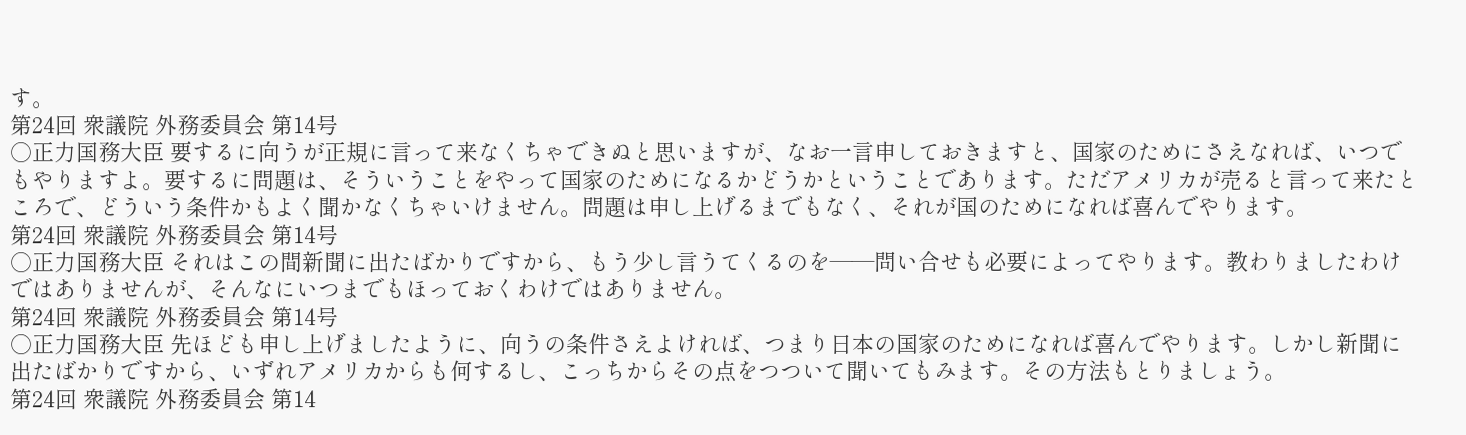す。
第24回 衆議院 外務委員会 第14号
○正力国務大臣 要するに向うが正規に言って来なくちゃできぬと思いますが、なお一言申しておきますと、国家のためにさえなれば、いつでもやりますよ。要するに問題は、そういうことをやって国家のためになるかどうかということであります。ただアメリカが売ると言って来たところで、どういう条件かもよく聞かなくちゃいけません。問題は申し上げるまでもなく、それが国のためになれば喜んでやります。
第24回 衆議院 外務委員会 第14号
○正力国務大臣 それはこの間新聞に出たばかりですから、もう少し言うてくるのを——問い合せも必要によってやります。教わりましたわけではありませんが、そんなにいつまでもほっておくわけではありません。
第24回 衆議院 外務委員会 第14号
○正力国務大臣 先ほども申し上げましたように、向うの条件さえよければ、つまり日本の国家のためになれば喜んでやります。しかし新聞に出たばかりですから、いずれアメリカからも何するし、こっちからその点をつついて聞いてもみます。その方法もとりましょう。
第24回 衆議院 外務委員会 第14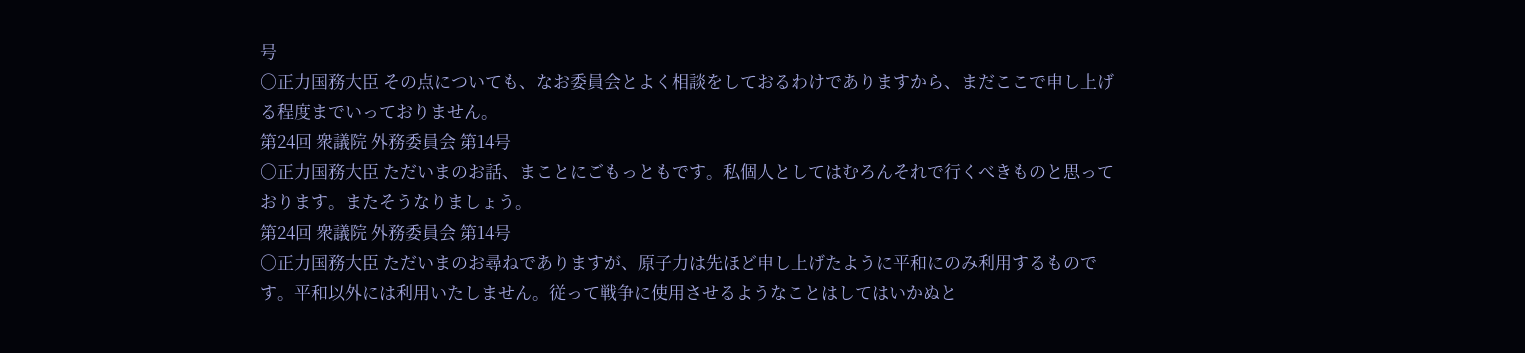号
○正力国務大臣 その点についても、なお委員会とよく相談をしておるわけでありますから、まだここで申し上げる程度までいっておりません。
第24回 衆議院 外務委員会 第14号
○正力国務大臣 ただいまのお話、まことにごもっともです。私個人としてはむろんそれで行くべきものと思っております。またそうなりましょう。
第24回 衆議院 外務委員会 第14号
○正力国務大臣 ただいまのお尋ねでありますが、原子力は先ほど申し上げたように平和にのみ利用するものです。平和以外には利用いたしません。従って戦争に使用させるようなことはしてはいかぬと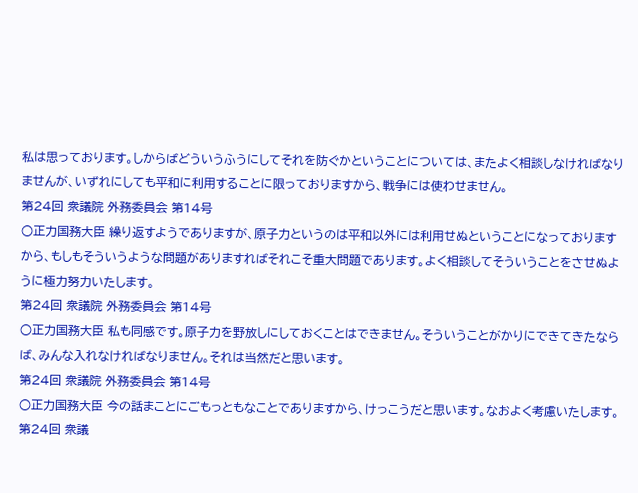私は思っております。しからばどういうふうにしてそれを防ぐかということについては、またよく相談しなければなりませんが、いずれにしても平和に利用することに限っておりますから、戦争には使わせません。
第24回 衆議院 外務委員会 第14号
○正力国務大臣 繰り返すようでありますが、原子力というのは平和以外には利用せぬということになっておりますから、もしもそういうような問題がありますればそれこそ重大問題であります。よく相談してそういうことをさせぬように極力努力いたします。
第24回 衆議院 外務委員会 第14号
○正力国務大臣 私も同感です。原子力を野放しにしておくことはできません。そういうことがかりにできてきたならば、みんな入れなければなりません。それは当然だと思います。
第24回 衆議院 外務委員会 第14号
○正力国務大臣 今の話まことにごもっともなことでありますから、けっこうだと思います。なおよく考慮いたします。
第24回 衆議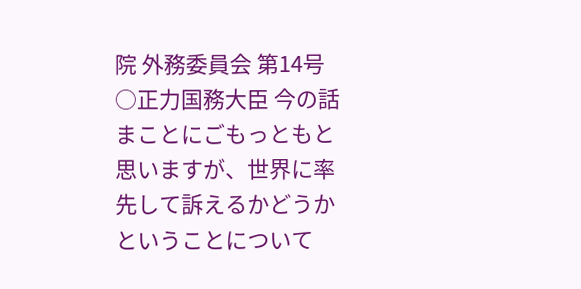院 外務委員会 第14号
○正力国務大臣 今の話まことにごもっともと思いますが、世界に率先して訴えるかどうかということについて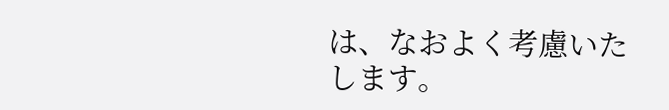は、なおよく考慮いたします。